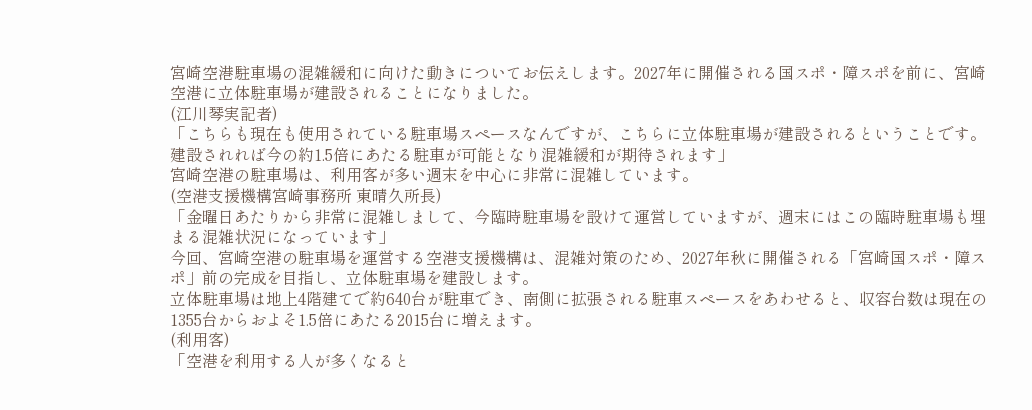宮崎空港駐車場の混雑緩和に向けた動きについてお伝えします。2027年に開催される国スポ・障スポを前に、宮崎空港に立体駐車場が建設されることになりました。
(江川琴実記者)
「こちらも現在も使用されている駐車場スペースなんですが、こちらに立体駐車場が建設されるということです。建設されれば今の約1.5倍にあたる駐車が可能となり混雑緩和が期待されます」
宮崎空港の駐車場は、利用客が多い週末を中心に非常に混雑しています。
(空港支援機構宮崎事務所 東晴久所長)
「金曜日あたりから非常に混雑しまして、今臨時駐車場を設けて運営していますが、週末にはこの臨時駐車場も埋まる混雑状況になっています」
今回、宮崎空港の駐車場を運営する空港支援機構は、混雑対策のため、2027年秋に開催される「宮崎国スポ・障スポ」前の完成を目指し、立体駐車場を建設します。
立体駐車場は地上4階建てで約640台が駐車でき、南側に拡張される駐車スペースをあわせると、収容台数は現在の1355台からおよそ1.5倍にあたる2015台に増えます。
(利用客)
「空港を利用する人が多くなると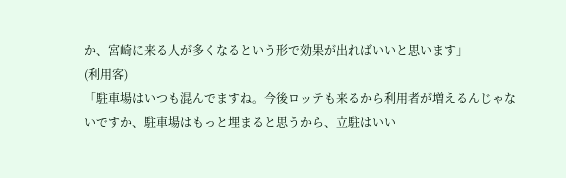か、宮崎に来る人が多くなるという形で効果が出ればいいと思います」
(利用客)
「駐車場はいつも混んでますね。今後ロッテも来るから利用者が増えるんじゃないですか、駐車場はもっと埋まると思うから、立駐はいい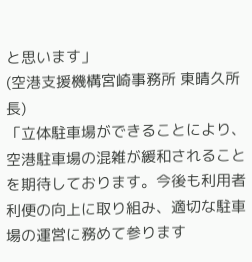と思います」
(空港支援機構宮崎事務所 東晴久所長)
「立体駐車場ができることにより、空港駐車場の混雑が緩和されることを期待しております。今後も利用者利便の向上に取り組み、適切な駐車場の運営に務めて参ります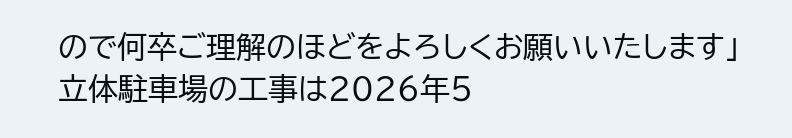ので何卒ご理解のほどをよろしくお願いいたします」
立体駐車場の工事は2026年5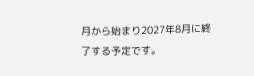月から始まり2027年8月に終了する予定です。